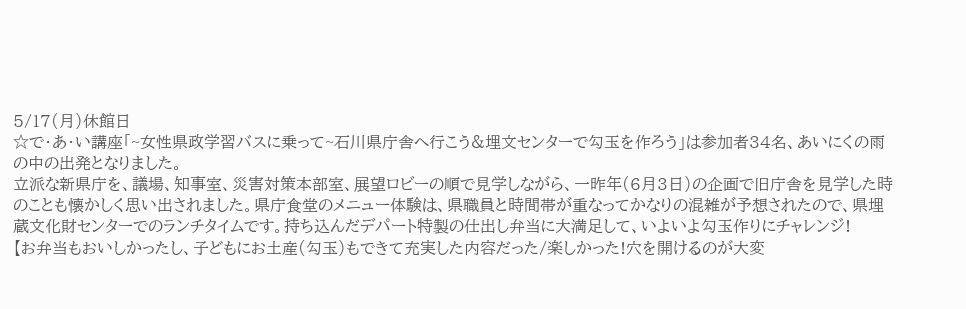5/17(月)休館日
☆で・あ・い講座「~女性県政学習バスに乗って~石川県庁舎へ行こう&埋文センターで勾玉を作ろう」は参加者34名、あいにくの雨の中の出発となりました。
立派な新県庁を、議場、知事室、災害対策本部室、展望ロビーの順で見学しながら、一昨年(6月3日)の企画で旧庁舎を見学した時のことも懐かしく思い出されました。県庁食堂のメニュー体験は、県職員と時間帯が重なってかなりの混雑が予想されたので、県埋蔵文化財センターでのランチタイムです。持ち込んだデパート特製の仕出し弁当に大満足して、いよいよ勾玉作りにチャレンジ!
【お弁当もおいしかったし、子どもにお土産(勾玉)もできて充実した内容だった/楽しかった!穴を開けるのが大変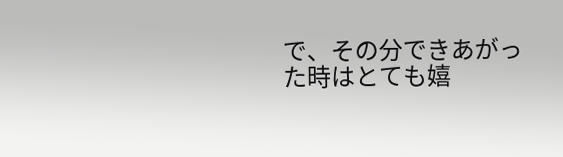で、その分できあがった時はとても嬉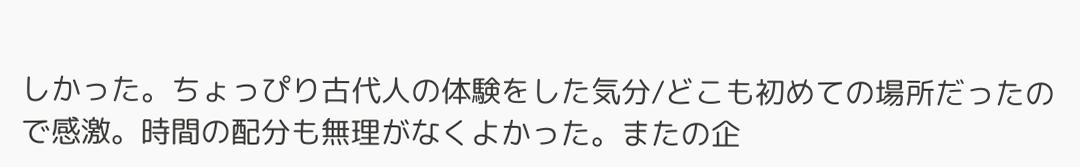しかった。ちょっぴり古代人の体験をした気分/どこも初めての場所だったので感激。時間の配分も無理がなくよかった。またの企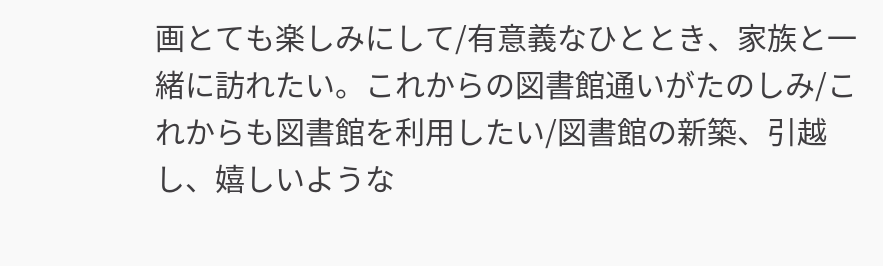画とても楽しみにして/有意義なひととき、家族と一緒に訪れたい。これからの図書館通いがたのしみ/これからも図書館を利用したい/図書館の新築、引越し、嬉しいような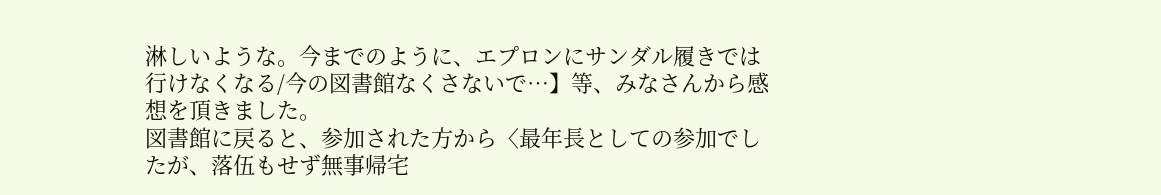淋しいような。今までのように、エプロンにサンダル履きでは行けなくなる/今の図書館なくさないで…】等、みなさんから感想を頂きました。
図書館に戻ると、参加された方から〈最年長としての参加でしたが、落伍もせず無事帰宅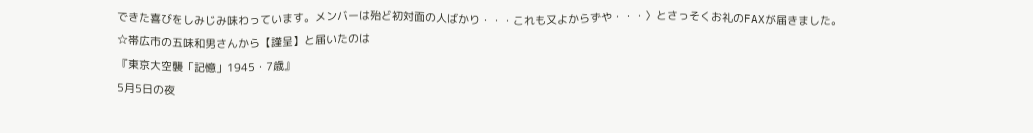できた喜びをしみじみ味わっています。メンバーは殆ど初対面の人ばかり・・・これも又よからずや・・・〉とさっそくお礼のFAXが届きました。
☆帯広市の五味和男さんから【謹呈】と届いたのは
『東京大空襲「記憶」1945・7歳』
5月5日の夜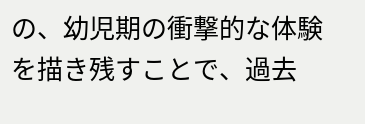の、幼児期の衝撃的な体験を描き残すことで、過去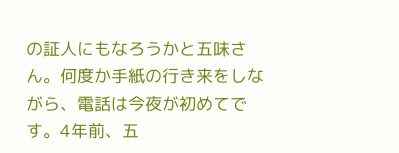の証人にもなろうかと五味さん。何度か手紙の行き来をしながら、電話は今夜が初めてです。4年前、五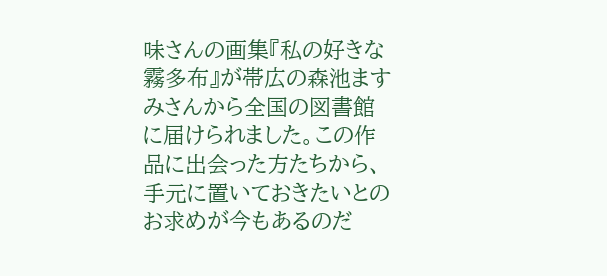味さんの画集『私の好きな霧多布』が帯広の森池ますみさんから全国の図書館に届けられました。この作品に出会った方たちから、手元に置いておきたいとのお求めが今もあるのだ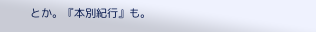とか。『本別紀行』も。